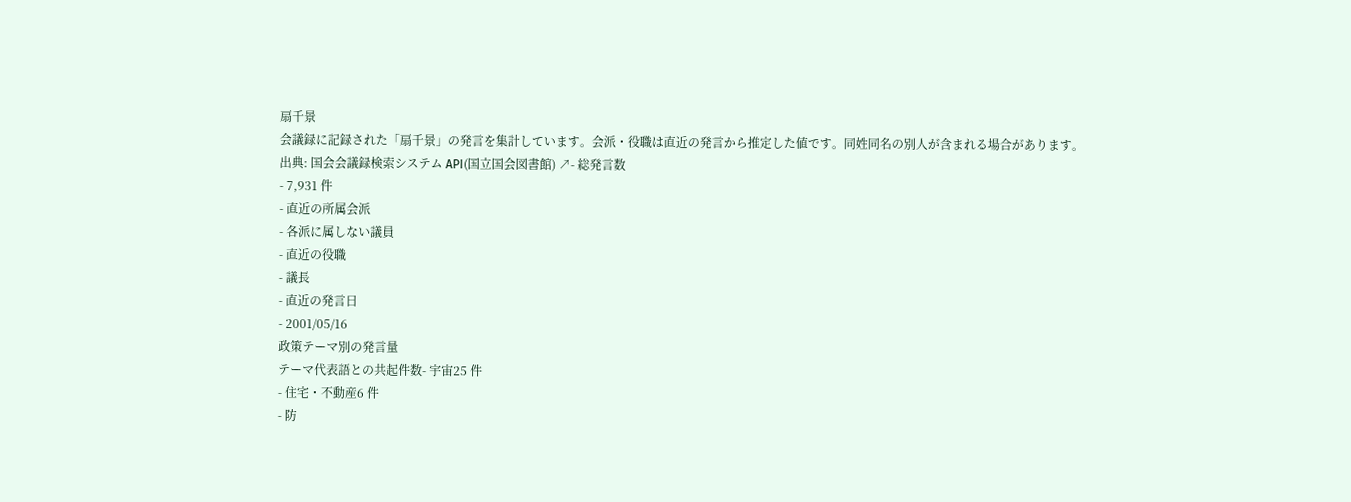扇千景
会議録に記録された「扇千景」の発言を集計しています。会派・役職は直近の発言から推定した値です。同姓同名の別人が含まれる場合があります。
出典: 国会会議録検索システム API(国立国会図書館) ↗- 総発言数
- 7,931 件
- 直近の所属会派
- 各派に属しない議員
- 直近の役職
- 議長
- 直近の発言日
- 2001/05/16
政策テーマ別の発言量
テーマ代表語との共起件数- 宇宙25 件
- 住宅・不動産6 件
- 防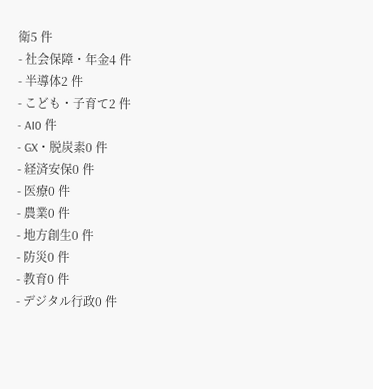衛5 件
- 社会保障・年金4 件
- 半導体2 件
- こども・子育て2 件
- AI0 件
- GX・脱炭素0 件
- 経済安保0 件
- 医療0 件
- 農業0 件
- 地方創生0 件
- 防災0 件
- 教育0 件
- デジタル行政0 件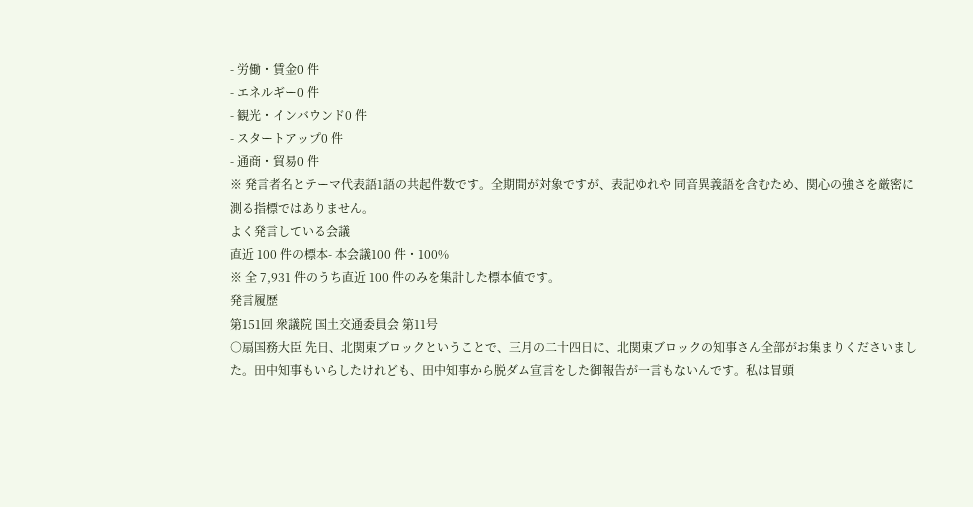- 労働・賃金0 件
- エネルギー0 件
- 観光・インバウンド0 件
- スタートアップ0 件
- 通商・貿易0 件
※ 発言者名とテーマ代表語1語の共起件数です。全期間が対象ですが、表記ゆれや 同音異義語を含むため、関心の強さを厳密に測る指標ではありません。
よく発言している会議
直近 100 件の標本- 本会議100 件・100%
※ 全 7,931 件のうち直近 100 件のみを集計した標本値です。
発言履歴
第151回 衆議院 国土交通委員会 第11号
○扇国務大臣 先日、北関東ブロックということで、三月の二十四日に、北関東ブロックの知事さん全部がお集まりくださいました。田中知事もいらしたけれども、田中知事から脱ダム宣言をした御報告が一言もないんです。私は冒頭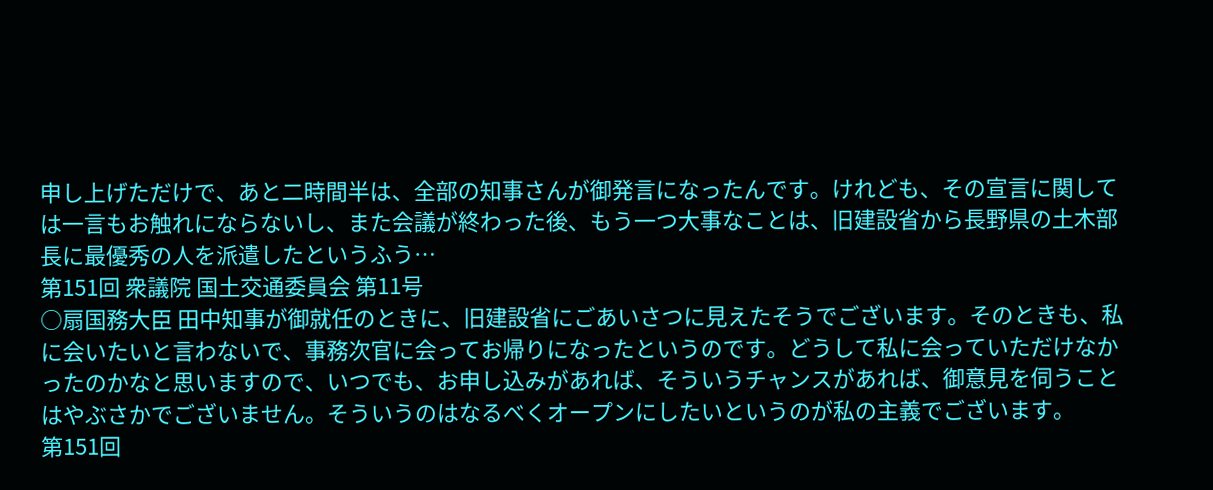申し上げただけで、あと二時間半は、全部の知事さんが御発言になったんです。けれども、その宣言に関しては一言もお触れにならないし、また会議が終わった後、もう一つ大事なことは、旧建設省から長野県の土木部長に最優秀の人を派遣したというふう…
第151回 衆議院 国土交通委員会 第11号
○扇国務大臣 田中知事が御就任のときに、旧建設省にごあいさつに見えたそうでございます。そのときも、私に会いたいと言わないで、事務次官に会ってお帰りになったというのです。どうして私に会っていただけなかったのかなと思いますので、いつでも、お申し込みがあれば、そういうチャンスがあれば、御意見を伺うことはやぶさかでございません。そういうのはなるべくオープンにしたいというのが私の主義でございます。
第151回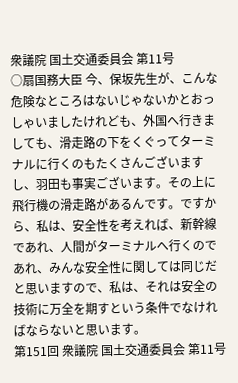衆議院 国土交通委員会 第11号
○扇国務大臣 今、保坂先生が、こんな危険なところはないじゃないかとおっしゃいましたけれども、外国へ行きましても、滑走路の下をくぐってターミナルに行くのもたくさんございますし、羽田も事実ございます。その上に飛行機の滑走路があるんです。ですから、私は、安全性を考えれば、新幹線であれ、人間がターミナルへ行くのであれ、みんな安全性に関しては同じだと思いますので、私は、それは安全の技術に万全を期すという条件でなければならないと思います。
第151回 衆議院 国土交通委員会 第11号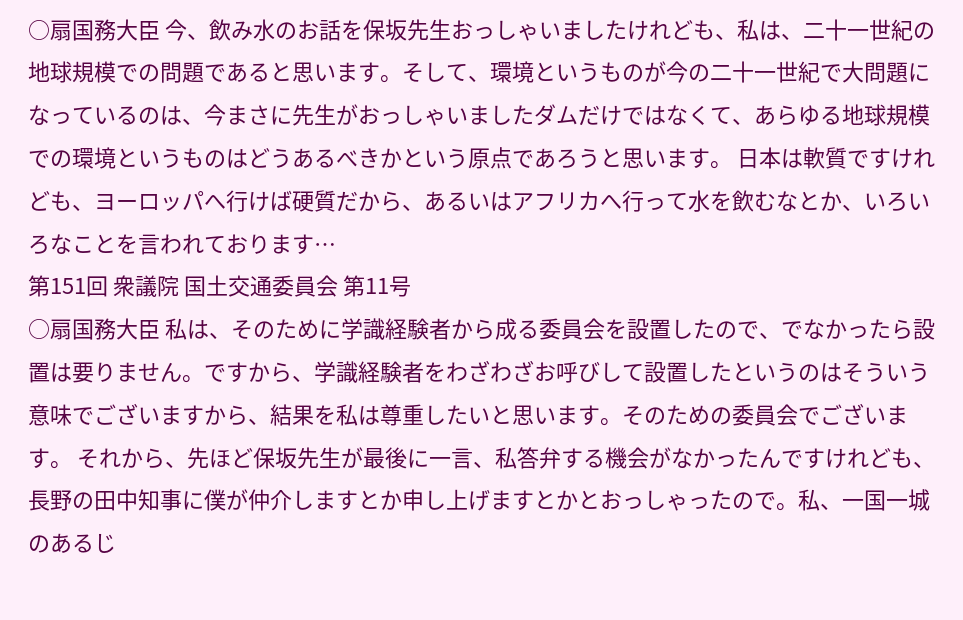○扇国務大臣 今、飲み水のお話を保坂先生おっしゃいましたけれども、私は、二十一世紀の地球規模での問題であると思います。そして、環境というものが今の二十一世紀で大問題になっているのは、今まさに先生がおっしゃいましたダムだけではなくて、あらゆる地球規模での環境というものはどうあるべきかという原点であろうと思います。 日本は軟質ですけれども、ヨーロッパへ行けば硬質だから、あるいはアフリカへ行って水を飲むなとか、いろいろなことを言われております…
第151回 衆議院 国土交通委員会 第11号
○扇国務大臣 私は、そのために学識経験者から成る委員会を設置したので、でなかったら設置は要りません。ですから、学識経験者をわざわざお呼びして設置したというのはそういう意味でございますから、結果を私は尊重したいと思います。そのための委員会でございます。 それから、先ほど保坂先生が最後に一言、私答弁する機会がなかったんですけれども、長野の田中知事に僕が仲介しますとか申し上げますとかとおっしゃったので。私、一国一城のあるじ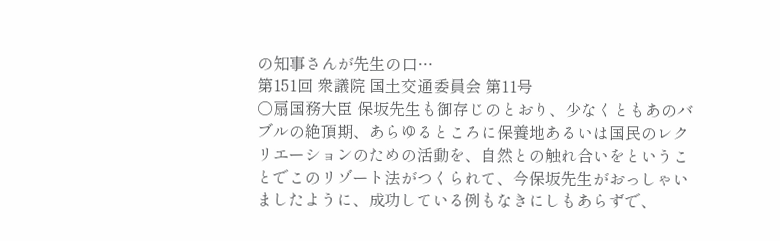の知事さんが先生の口…
第151回 衆議院 国土交通委員会 第11号
○扇国務大臣 保坂先生も御存じのとおり、少なくともあのバブルの絶頂期、あらゆるところに保養地あるいは国民のレクリエーションのための活動を、自然との触れ合いをということでこのリゾート法がつくられて、今保坂先生がおっしゃいましたように、成功している例もなきにしもあらずで、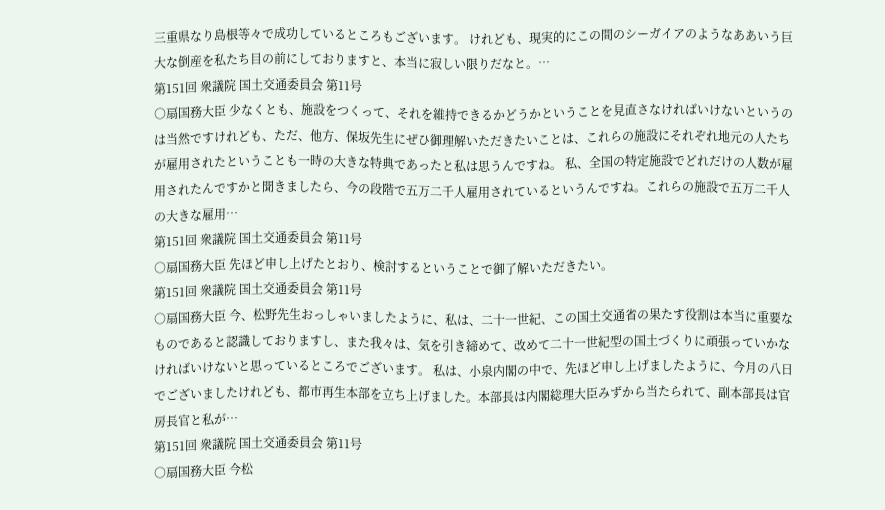三重県なり島根等々で成功しているところもございます。 けれども、現実的にこの間のシーガイアのようなああいう巨大な倒産を私たち目の前にしておりますと、本当に寂しい限りだなと。…
第151回 衆議院 国土交通委員会 第11号
○扇国務大臣 少なくとも、施設をつくって、それを維持できるかどうかということを見直さなければいけないというのは当然ですけれども、ただ、他方、保坂先生にぜひ御理解いただきたいことは、これらの施設にそれぞれ地元の人たちが雇用されたということも一時の大きな特典であったと私は思うんですね。 私、全国の特定施設でどれだけの人数が雇用されたんですかと聞きましたら、今の段階で五万二千人雇用されているというんですね。これらの施設で五万二千人の大きな雇用…
第151回 衆議院 国土交通委員会 第11号
○扇国務大臣 先ほど申し上げたとおり、検討するということで御了解いただきたい。
第151回 衆議院 国土交通委員会 第11号
○扇国務大臣 今、松野先生おっしゃいましたように、私は、二十一世紀、この国土交通省の果たす役割は本当に重要なものであると認識しておりますし、また我々は、気を引き締めて、改めて二十一世紀型の国土づくりに頑張っていかなければいけないと思っているところでございます。 私は、小泉内閣の中で、先ほど申し上げましたように、今月の八日でございましたけれども、都市再生本部を立ち上げました。本部長は内閣総理大臣みずから当たられて、副本部長は官房長官と私が…
第151回 衆議院 国土交通委員会 第11号
○扇国務大臣 今松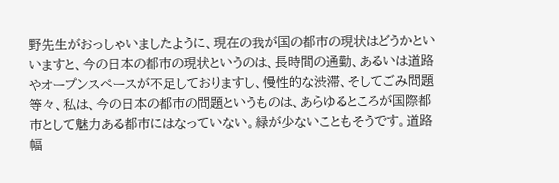野先生がおっしゃいましたように、現在の我が国の都市の現状はどうかといいますと、今の日本の都市の現状というのは、長時間の通勤、あるいは道路やオープンスペースが不足しておりますし、慢性的な渋滞、そしてごみ問題等々、私は、今の日本の都市の問題というものは、あらゆるところが国際都市として魅力ある都市にはなっていない。緑が少ないこともそうです。道路幅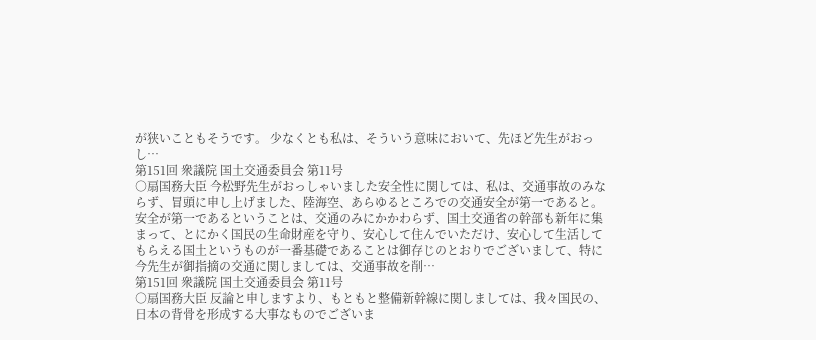が狭いこともそうです。 少なくとも私は、そういう意味において、先ほど先生がおっし…
第151回 衆議院 国土交通委員会 第11号
○扇国務大臣 今松野先生がおっしゃいました安全性に関しては、私は、交通事故のみならず、冒頭に申し上げました、陸海空、あらゆるところでの交通安全が第一であると。安全が第一であるということは、交通のみにかかわらず、国土交通省の幹部も新年に集まって、とにかく国民の生命財産を守り、安心して住んでいただけ、安心して生活してもらえる国土というものが一番基礎であることは御存じのとおりでございまして、特に今先生が御指摘の交通に関しましては、交通事故を削…
第151回 衆議院 国土交通委員会 第11号
○扇国務大臣 反論と申しますより、もともと整備新幹線に関しましては、我々国民の、日本の背骨を形成する大事なものでございま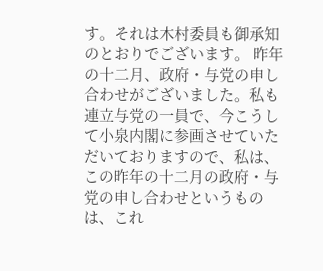す。それは木村委員も御承知のとおりでございます。 昨年の十二月、政府・与党の申し合わせがございました。私も連立与党の一員で、今こうして小泉内閣に参画させていただいておりますので、私は、この昨年の十二月の政府・与党の申し合わせというものは、これ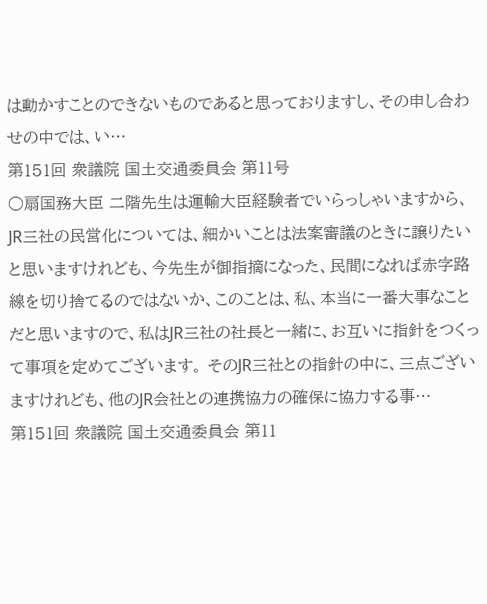は動かすことのできないものであると思っておりますし、その申し合わせの中では、い…
第151回 衆議院 国土交通委員会 第11号
○扇国務大臣 二階先生は運輸大臣経験者でいらっしゃいますから、JR三社の民営化については、細かいことは法案審議のときに譲りたいと思いますけれども、今先生が御指摘になった、民間になれば赤字路線を切り捨てるのではないか、このことは、私、本当に一番大事なことだと思いますので、私はJR三社の社長と一緒に、お互いに指針をつくって事項を定めてございます。 そのJR三社との指針の中に、三点ございますけれども、他のJR会社との連携協力の確保に協力する事…
第151回 衆議院 国土交通委員会 第11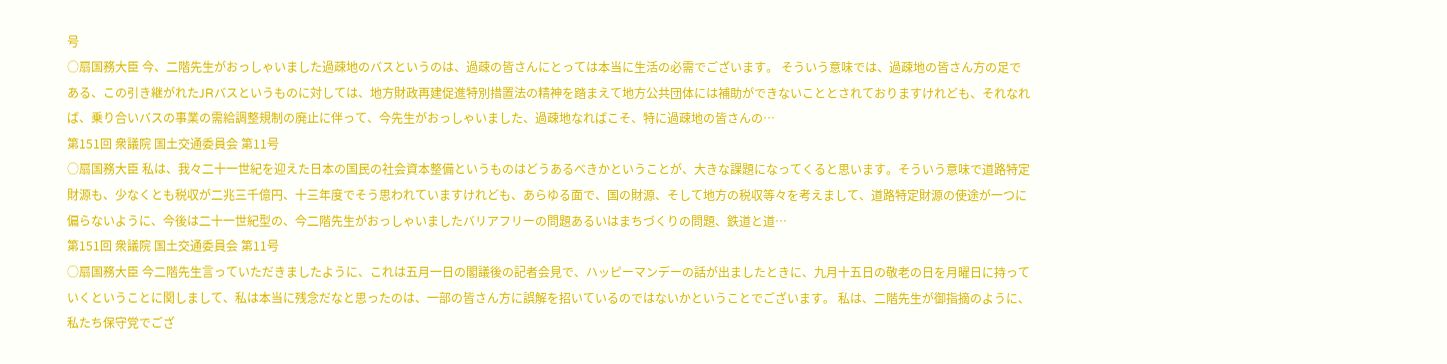号
○扇国務大臣 今、二階先生がおっしゃいました過疎地のバスというのは、過疎の皆さんにとっては本当に生活の必需でございます。 そういう意味では、過疎地の皆さん方の足である、この引き継がれたJRバスというものに対しては、地方財政再建促進特別措置法の精神を踏まえて地方公共団体には補助ができないこととされておりますけれども、それなれば、乗り合いバスの事業の需給調整規制の廃止に伴って、今先生がおっしゃいました、過疎地なればこそ、特に過疎地の皆さんの…
第151回 衆議院 国土交通委員会 第11号
○扇国務大臣 私は、我々二十一世紀を迎えた日本の国民の社会資本整備というものはどうあるべきかということが、大きな課題になってくると思います。そういう意味で道路特定財源も、少なくとも税収が二兆三千億円、十三年度でそう思われていますけれども、あらゆる面で、国の財源、そして地方の税収等々を考えまして、道路特定財源の使途が一つに偏らないように、今後は二十一世紀型の、今二階先生がおっしゃいましたバリアフリーの問題あるいはまちづくりの問題、鉄道と道…
第151回 衆議院 国土交通委員会 第11号
○扇国務大臣 今二階先生言っていただきましたように、これは五月一日の閣議後の記者会見で、ハッピーマンデーの話が出ましたときに、九月十五日の敬老の日を月曜日に持っていくということに関しまして、私は本当に残念だなと思ったのは、一部の皆さん方に誤解を招いているのではないかということでございます。 私は、二階先生が御指摘のように、私たち保守党でござ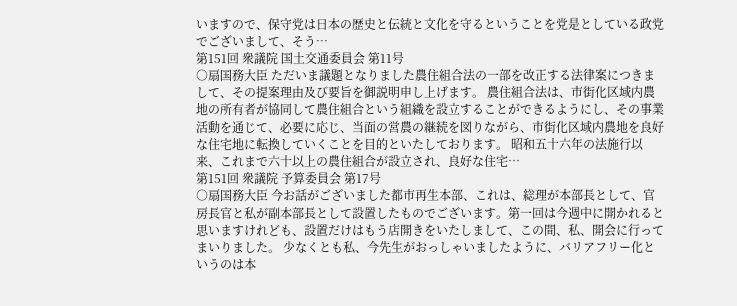いますので、保守党は日本の歴史と伝統と文化を守るということを党是としている政党でございまして、そう…
第151回 衆議院 国土交通委員会 第11号
○扇国務大臣 ただいま議題となりました農住組合法の一部を改正する法律案につきまして、その提案理由及び要旨を御説明申し上げます。 農住組合法は、市街化区域内農地の所有者が協同して農住組合という組織を設立することができるようにし、その事業活動を通じて、必要に応じ、当面の営農の継続を図りながら、市街化区域内農地を良好な住宅地に転換していくことを目的といたしております。 昭和五十六年の法施行以来、これまで六十以上の農住組合が設立され、良好な住宅…
第151回 衆議院 予算委員会 第17号
○扇国務大臣 今お話がございました都市再生本部、これは、総理が本部長として、官房長官と私が副本部長として設置したものでございます。第一回は今週中に開かれると思いますけれども、設置だけはもう店開きをいたしまして、この間、私、開会に行ってまいりました。 少なくとも私、今先生がおっしゃいましたように、バリアフリー化というのは本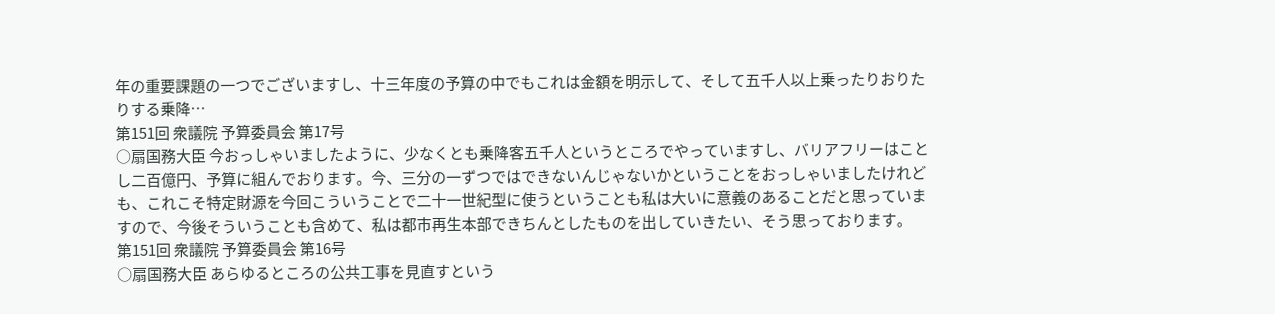年の重要課題の一つでございますし、十三年度の予算の中でもこれは金額を明示して、そして五千人以上乗ったりおりたりする乗降…
第151回 衆議院 予算委員会 第17号
○扇国務大臣 今おっしゃいましたように、少なくとも乗降客五千人というところでやっていますし、バリアフリーはことし二百億円、予算に組んでおります。今、三分の一ずつではできないんじゃないかということをおっしゃいましたけれども、これこそ特定財源を今回こういうことで二十一世紀型に使うということも私は大いに意義のあることだと思っていますので、今後そういうことも含めて、私は都市再生本部できちんとしたものを出していきたい、そう思っております。
第151回 衆議院 予算委員会 第16号
○扇国務大臣 あらゆるところの公共工事を見直すという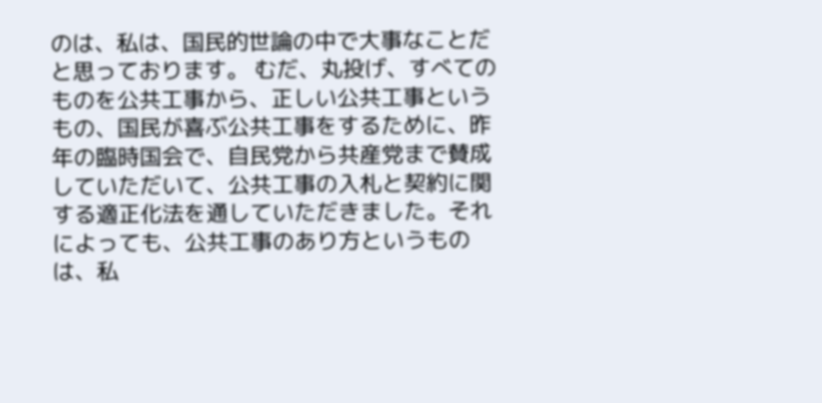のは、私は、国民的世論の中で大事なことだと思っております。 むだ、丸投げ、すべてのものを公共工事から、正しい公共工事というもの、国民が喜ぶ公共工事をするために、昨年の臨時国会で、自民党から共産党まで賛成していただいて、公共工事の入札と契約に関する適正化法を通していただきました。それによっても、公共工事のあり方というものは、私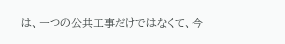は、一つの公共工事だけではなくて、今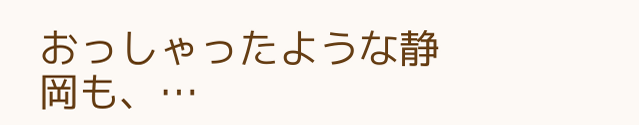おっしゃったような静岡も、…